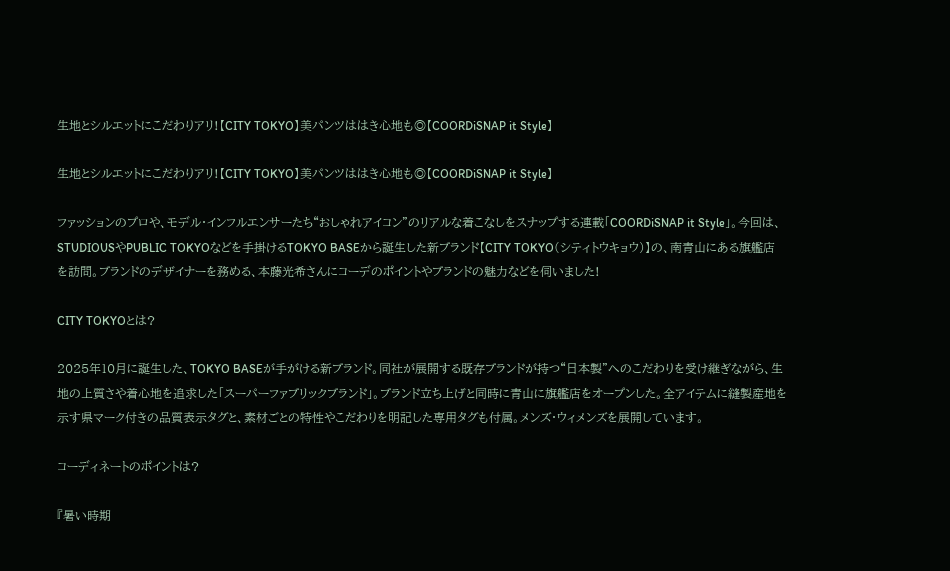生地とシルエットにこだわりアリ!【CITY TOKYO】美パンツははき心地も◎【COORDiSNAP it Style】

生地とシルエットにこだわりアリ!【CITY TOKYO】美パンツははき心地も◎【COORDiSNAP it Style】

ファッションのプロや、モデル・インフルエンサーたち“おしゃれアイコン”のリアルな着こなしをスナップする連載「COORDiSNAP it Style」。今回は、STUDIOUSやPUBLIC TOKYOなどを手掛けるTOKYO BASEから誕生した新ブランド【CITY TOKYO(シティトウキョウ)】の、南青山にある旗艦店を訪問。ブランドのデザイナーを務める、本藤光希さんにコーデのポイントやブランドの魅力などを伺いました!

CITY TOKYOとは?

2025年10月に誕生した、TOKYO BASEが手がける新ブランド。同社が展開する既存ブランドが持つ“日本製”へのこだわりを受け継ぎながら、生地の上質さや着心地を追求した「スーパーファブリックブランド」。ブランド立ち上げと同時に青山に旗艦店をオープンした。全アイテムに縫製産地を示す県マーク付きの品質表示タグと、素材ごとの特性やこだわりを明記した専用タグも付属。メンズ・ウィメンズを展開しています。

コーディネートのポイントは?

『暑い時期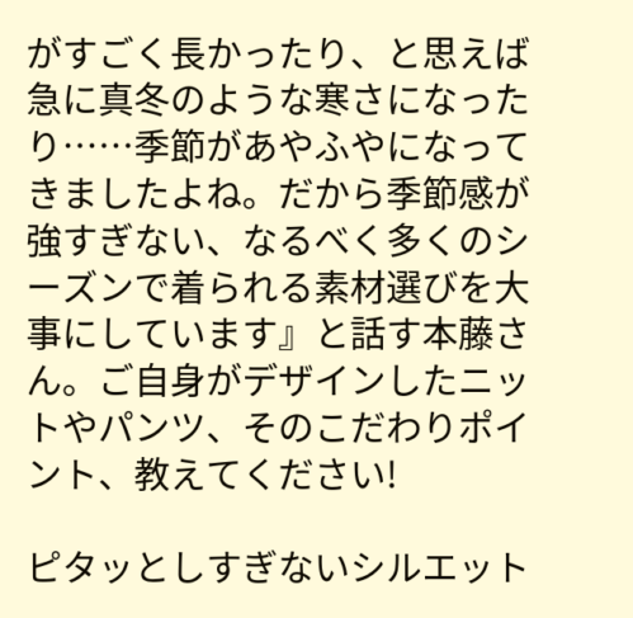がすごく長かったり、と思えば急に真冬のような寒さになったり……季節があやふやになってきましたよね。だから季節感が強すぎない、なるべく多くのシーズンで着られる素材選びを大事にしています』と話す本藤さん。ご自身がデザインしたニットやパンツ、そのこだわりポイント、教えてください!

ピタッとしすぎないシルエット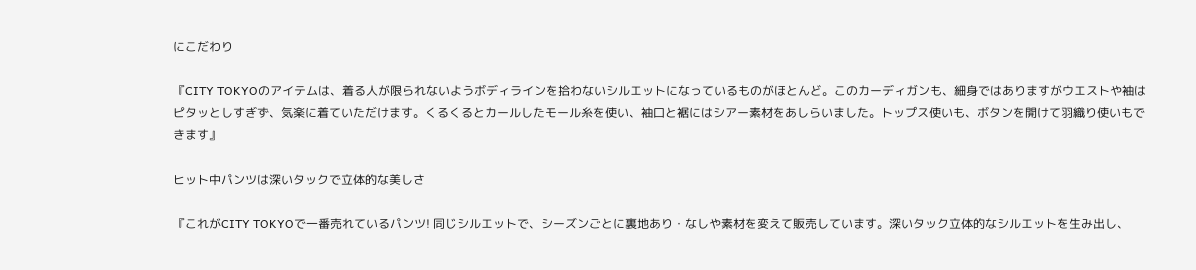にこだわり

『CITY TOKYOのアイテムは、着る人が限られないようボディラインを拾わないシルエットになっているものがほとんど。このカーディガンも、細身ではありますがウエストや袖はピタッとしすぎず、気楽に着ていただけます。くるくるとカールしたモール糸を使い、袖口と裾にはシアー素材をあしらいました。トップス使いも、ボタンを開けて羽織り使いもできます』

ヒット中パンツは深いタックで立体的な美しさ

『これがCITY TOKYOで一番売れているパンツ! 同じシルエットで、シーズンごとに裏地あり・なしや素材を変えて販売しています。深いタック立体的なシルエットを生み出し、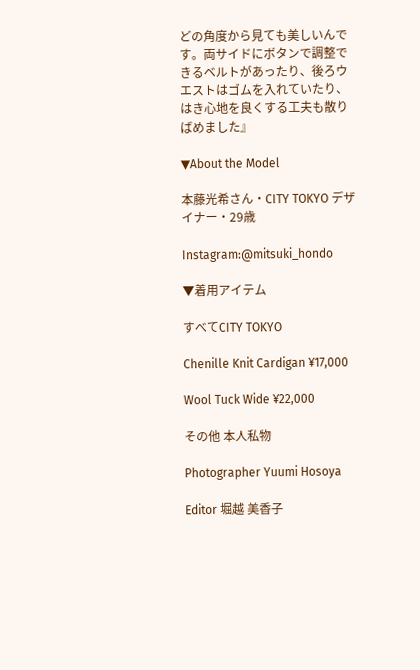どの角度から見ても美しいんです。両サイドにボタンで調整できるベルトがあったり、後ろウエストはゴムを入れていたり、はき心地を良くする工夫も散りばめました』

▼About the Model

本藤光希さん・CITY TOKYO デザイナー・29歳

Instagram:@mitsuki_hondo

▼着用アイテム

すべてCITY TOKYO

Chenille Knit Cardigan ¥17,000

Wool Tuck Wide ¥22,000

その他 本人私物

Photographer Yuumi Hosoya

Editor 堀越 美香子